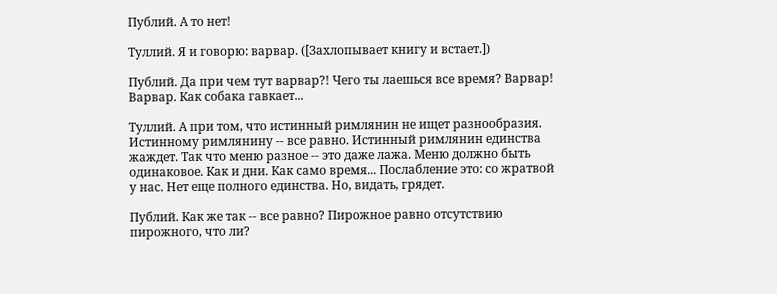Публий. А то нет!

Туллий. Я и говорю: варвар. ([Захлопывает книгу и встает.])

Публий. Да при чем тут варвар?! Чего ты лаешься все время? Варвар! Варвар. Как собака гавкает...

Туллий. А при том, что истинный римлянин не ищет разнообразия. Истинному римлянину -- все равно. Истинный римлянин единства жаждет. Так что меню разное -- это даже лажа. Меню должно быть одинаковое. Как и дни. Как само время... Послабление это: со жратвой у нас. Нет еще полного единства. Но, видать, грядет.

Публий. Как же так -- все равно? Пирожное равно отсутствию пирожного, что ли?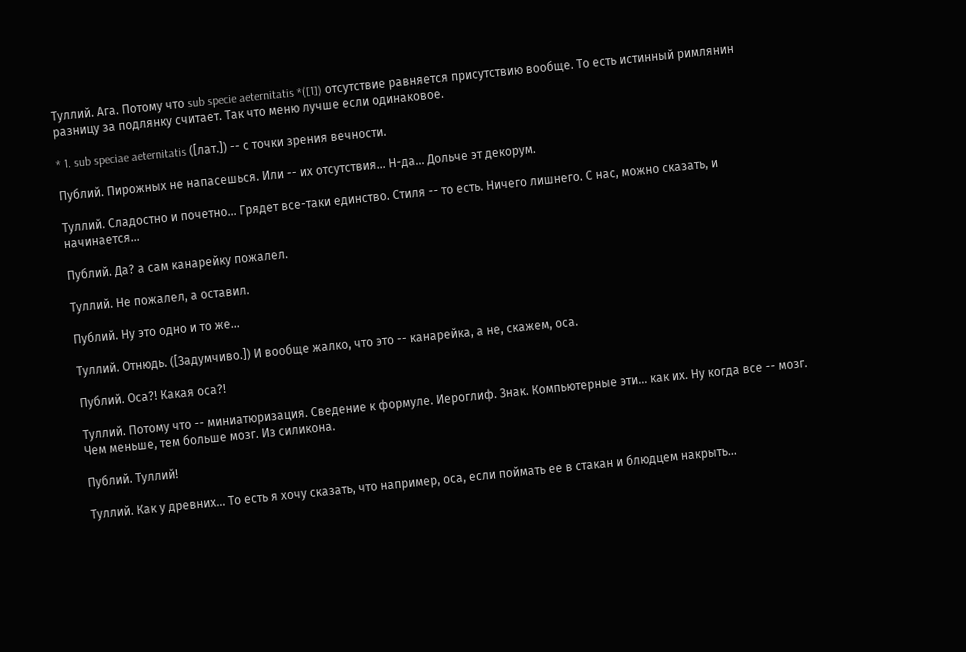Туллий. Ага. Потому что sub specie aeternitatis *([1]) отсутствие равняется присутствию вообще. То есть истинный римлянин разницу за подлянку считает. Так что меню лучше если одинаковое.

* 1. sub speciae aeternitatis ([лат.]) -- с точки зрения вечности.

Публий. Пирожных не напасешься. Или -- их отсутствия... Н-да... Дольче эт декорум.

Туллий. Сладостно и почетно... Грядет все-таки единство. Стиля -- то есть. Ничего лишнего. С нас, можно сказать, и начинается...

Публий. Да? а сам канарейку пожалел.

Туллий. Не пожалел, а оставил.

Публий. Ну это одно и то же...

Туллий. Отнюдь. ([Задумчиво.]) И вообще жалко, что это -- канарейка, а не, скажем, оса.

Публий. Оса?! Какая оса?!

Туллий. Потому что -- миниатюризация. Сведение к формуле. Иероглиф. Знак. Компьютерные эти... как их. Ну когда все -- мозг. Чем меньше, тем больше мозг. Из силикона.

Публий. Туллий!

Туллий. Как у древних... То есть я хочу сказать, что например, оса, если поймать ее в стакан и блюдцем накрыть...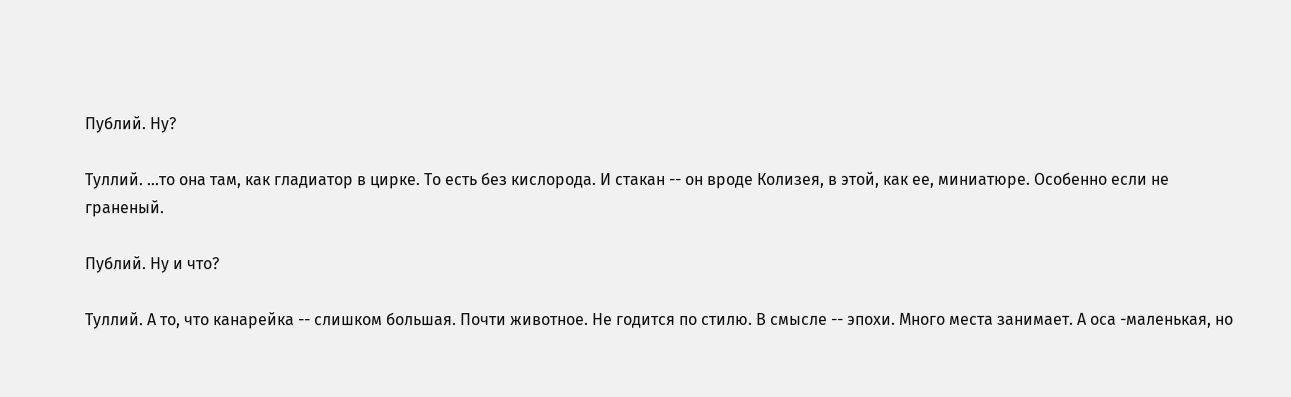Публий. Ну?

Туллий. ...то она там, как гладиатор в цирке. То есть без кислорода. И стакан -- он вроде Колизея, в этой, как ее, миниатюре. Особенно если не граненый.

Публий. Ну и что?

Туллий. А то, что канарейка -- слишком большая. Почти животное. Не годится по стилю. В смысле -- эпохи. Много места занимает. А оса -маленькая, но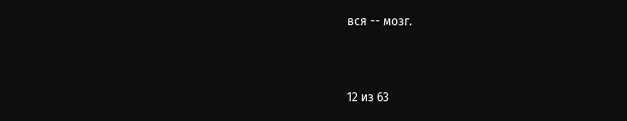вся -- мозг.



12 из 63